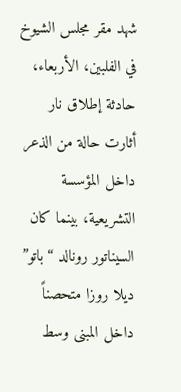شهد مقر مجلس الشيوخ في الفلبين، الأربعاء، حادثة إطلاق نار أثارت حالة من الذعر داخل المؤسسة التشريعية، بينما كان السيناتور رونالد “باتو” ديلا روزا متحصناً داخل المبنى وسط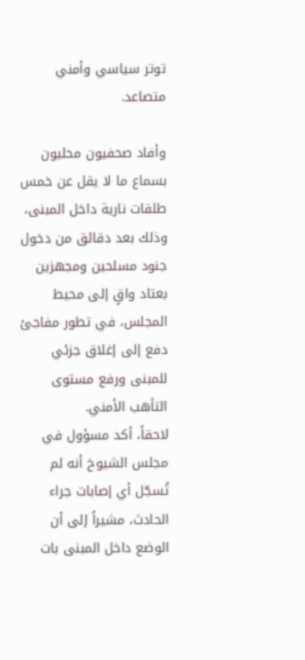توتر سياسي وأمني متصاعد.

وأفاد صحفيون محليون بسماع ما لا يقل عن خمس طلقات نارية داخل المبنى، وذلك بعد دقائق من دخول جنود مسلحين ومجهزين بعتاد واقٍ إلى محيط المجلس، في تطور مفاجئ دفع إلى إغلاق جزئي للمبنى ورفع مستوى التأهب الأمني.
لاحقاً، أكد مسؤول في مجلس الشيوخ أنه لم تُسجّل أي إصابات جراء الحادث، مشيراً إلى أن الوضع داخل المبنى بات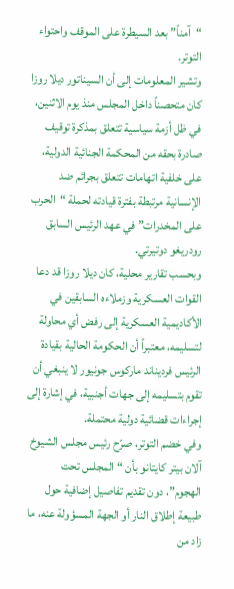“آمناً” بعد السيطرة على الموقف واحتواء التوتر.
وتشير المعلومات إلى أن السيناتور ديلا روزا كان متحصناً داخل المجلس منذ يوم الاثنين، في ظل أزمة سياسية تتعلق بمذكرة توقيف صادرة بحقه من المحكمة الجنائية الدولية، على خلفية اتهامات تتعلق بجرائم ضد الإنسانية مرتبطة بفترة قيادته لحملة “الحرب على المخدرات” في عهد الرئيس السابق رودريغو دوتيرتي.
وبحسب تقارير محلية، كان ديلا روزا قد دعا القوات العسكرية وزملاءه السابقين في الأكاديمية العسكرية إلى رفض أي محاولة لتسليمه، معتبراً أن الحكومة الحالية بقيادة الرئيس فرديناند ماركوس جونيور لا ينبغي أن تقوم بتسليمه إلى جهات أجنبية، في إشارة إلى إجراءات قضائية دولية محتملة.
وفي خضم التوتر، صرّح رئيس مجلس الشيوخ آلان بيتر كايتانو بأن “المجلس تحت الهجوم”، دون تقديم تفاصيل إضافية حول طبيعة إطلاق النار أو الجهة المسؤولة عنه، ما زاد من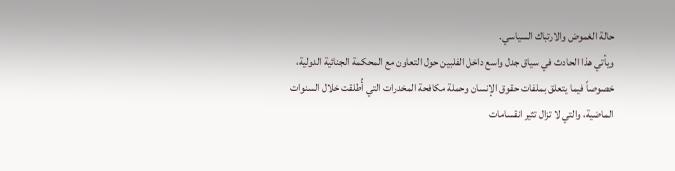حالة الغموض والارتباك السياسي.
ويأتي هذا الحادث في سياق جدل واسع داخل الفلبين حول التعاون مع المحكمة الجنائية الدولية، خصوصاً فيما يتعلق بملفات حقوق الإنسان وحملة مكافحة المخدرات التي أُطلقت خلال السنوات الماضية، والتي لا تزال تثير انقسامات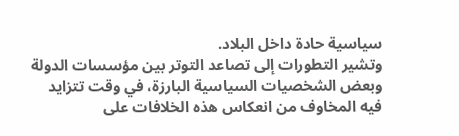سياسية حادة داخل البلاد.
وتشير التطورات إلى تصاعد التوتر بين مؤسسات الدولة وبعض الشخصيات السياسية البارزة، في وقت تتزايد فيه المخاوف من انعكاس هذه الخلافات على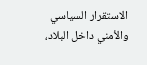الاستقرار السياسي والأمني داخل البلاد،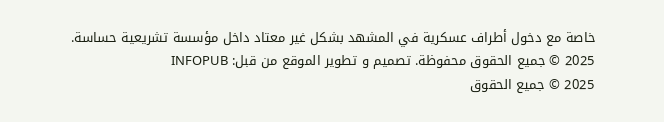خاصة مع دخول أطراف عسكرية في المشهد بشكل غير معتاد داخل مؤسسة تشريعية حساسة.
2025 © جميع الحقوق محفوظة. تصميم و تطوير الموقع من قبل: INFOPUB
2025 © جميع الحقوق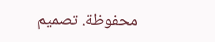محفوظة. تصميم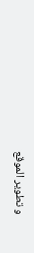و تطوير الموقع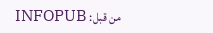من قبل: INFOPUB